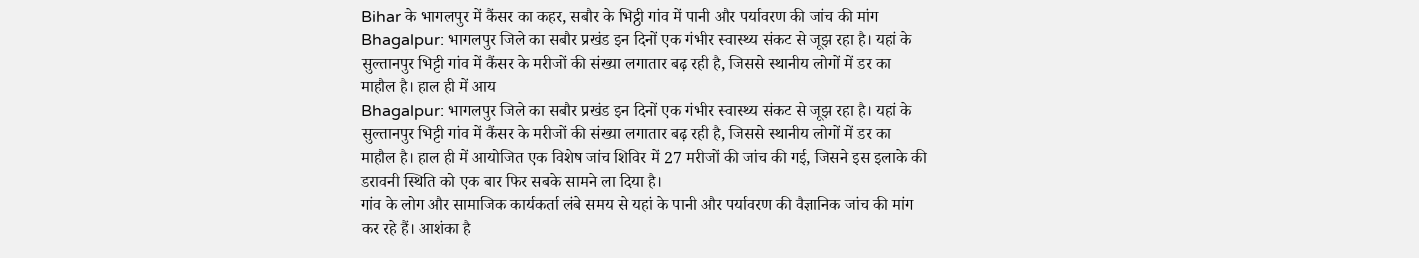Bihar के भागलपुर में कैंसर का कहर, सबौर के भिट्ठी गांव में पानी और पर्यावरण की जांच की मांग
Bhagalpur: भागलपुर जिले का सबौर प्रखंड इन दिनों एक गंभीर स्वास्थ्य संकट से जूझ रहा है। यहां के सुल्तानपुर भिट्टी गांव में कैंसर के मरीजों की संख्या लगातार बढ़ रही है, जिससे स्थानीय लोगों में डर का माहौल है। हाल ही में आय
Bhagalpur: भागलपुर जिले का सबौर प्रखंड इन दिनों एक गंभीर स्वास्थ्य संकट से जूझ रहा है। यहां के सुल्तानपुर भिट्टी गांव में कैंसर के मरीजों की संख्या लगातार बढ़ रही है, जिससे स्थानीय लोगों में डर का माहौल है। हाल ही में आयोजित एक विशेष जांच शिविर में 27 मरीजों की जांच की गई, जिसने इस इलाके की डरावनी स्थिति को एक बार फिर सबके सामने ला दिया है।
गांव के लोग और सामाजिक कार्यकर्ता लंबे समय से यहां के पानी और पर्यावरण की वैज्ञानिक जांच की मांग कर रहे हैं। आशंका है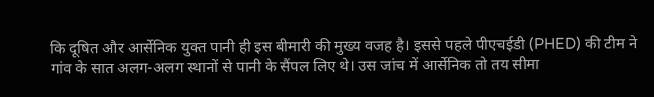कि दूषित और आर्सेनिक युक्त पानी ही इस बीमारी की मुख्य वजह है। इससे पहले पीएचईडी (PHED) की टीम ने गांव के सात अलग-अलग स्थानों से पानी के सैंपल लिए थे। उस जांच में आर्सेनिक तो तय सीमा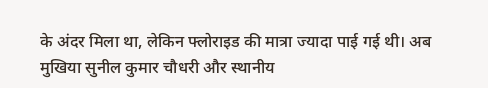के अंदर मिला था, लेकिन फ्लोराइड की मात्रा ज्यादा पाई गई थी। अब मुखिया सुनील कुमार चौधरी और स्थानीय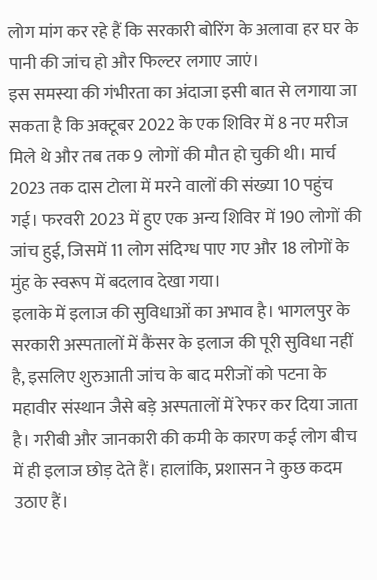लोग मांग कर रहे हैं कि सरकारी बोरिंग के अलावा हर घर के पानी की जांच हो और फिल्टर लगाए जाएं।
इस समस्या की गंभीरता का अंदाजा इसी बात से लगाया जा सकता है कि अक्टूबर 2022 के एक शिविर में 8 नए मरीज मिले थे और तब तक 9 लोगों की मौत हो चुकी थी। मार्च 2023 तक दास टोला में मरने वालों की संख्या 10 पहुंच गई। फरवरी 2023 में हुए एक अन्य शिविर में 190 लोगों की जांच हुई, जिसमें 11 लोग संदिग्ध पाए गए और 18 लोगों के मुंह के स्वरूप में बदलाव देखा गया।
इलाके में इलाज की सुविधाओं का अभाव है। भागलपुर के सरकारी अस्पतालों में कैंसर के इलाज की पूरी सुविधा नहीं है, इसलिए शुरुआती जांच के बाद मरीजों को पटना के महावीर संस्थान जैसे बड़े अस्पतालों में रेफर कर दिया जाता है। गरीबी और जानकारी की कमी के कारण कई लोग बीच में ही इलाज छोड़ देते हैं। हालांकि, प्रशासन ने कुछ कदम उठाए हैं।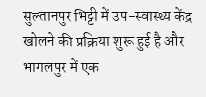सुल्तानपुर भिट्टी में उप-स्वास्थ्य केंद्र खोलने की प्रक्रिया शुरू हुई है और भागलपुर में एक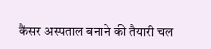कैंसर अस्पताल बनाने की तैयारी चल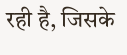रही है, जिसके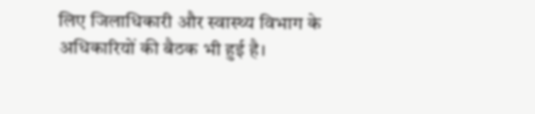लिए जिलाधिकारी और स्वास्थ्य विभाग के अधिकारियों की बैठक भी हुई है।